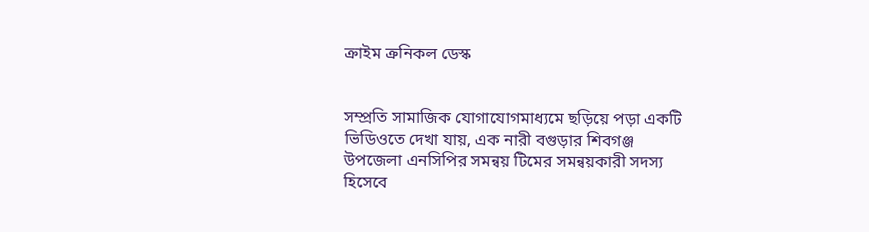ক্রাইম ক্রনিকল ডেস্ক


সম্প্রতি সামাজিক যোগাযোগমাধ্যমে ছড়িয়ে পড়া একটি ভিডিওতে দেখা যায়, এক নারী বগুড়ার শিবগঞ্জ উপজেলা এনসিপির সমন্বয় টিমের সমন্বয়কারী সদস্য হিসেবে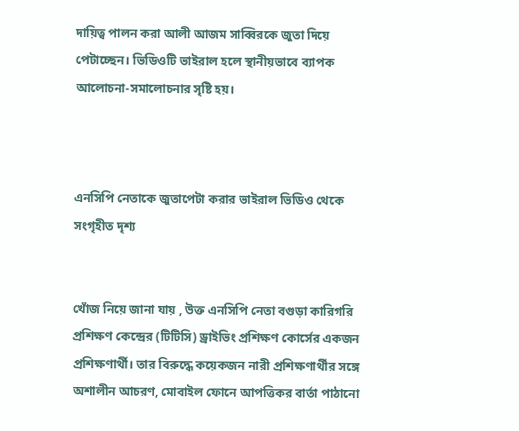দায়িত্ব পালন করা আলী আজম সাব্বিরকে জুতা দিয়ে পেটাচ্ছেন। ভিডিওটি ভাইরাল হলে স্থানীয়ভাবে ব্যাপক আলোচনা-সমালোচনার সৃষ্টি হয়।



এনসিপি নেতাকে জুতাপেটা করার ভাইরাল ভিডিও থেকে সংগৃহীত দৃশ্য


খোঁজ নিয়ে জানা যায় , উক্ত এনসিপি নেতা বগুড়া কারিগরি প্রশিক্ষণ কেন্দ্রের (টিটিসি) ড্রাইভিং প্রশিক্ষণ কোর্সের একজন প্রশিক্ষণার্থী। তার বিরুদ্ধে কয়েকজন নারী প্রশিক্ষণার্থীর সঙ্গে অশালীন আচরণ, মোবাইল ফোনে আপত্তিকর বার্তা পাঠানো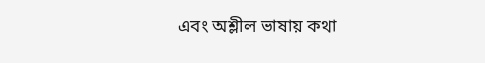এবং অশ্লীল ভাষায় কথা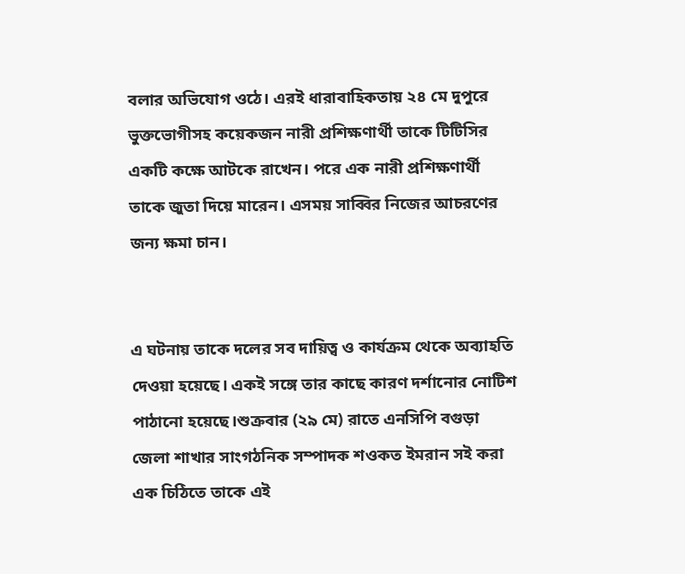বলার অভিযোগ ওঠে। এরই ধারাবাহিকতায় ২৪ মে দুপুরে ভুক্তভোগীসহ কয়েকজন নারী প্রশিক্ষণার্থী তাকে টিটিসির একটি কক্ষে আটকে রাখেন। পরে এক নারী প্রশিক্ষণার্থী তাকে জুতা দিয়ে মারেন। এসময় সাব্বির নিজের আচরণের জন্য ক্ষমা চান।


এ ঘটনায় তাকে দলের সব দায়িত্ব ও কার্যক্রম থেকে অব্যাহতি দেওয়া হয়েছে। একই সঙ্গে তার কাছে কারণ দর্শানোর নোটিশ পাঠানো হয়েছে।শুক্রবার (২৯ মে) রাতে এনসিপি বগুড়া জেলা শাখার সাংগঠনিক সম্পাদক শওকত ইমরান সই করা এক চিঠিতে তাকে এই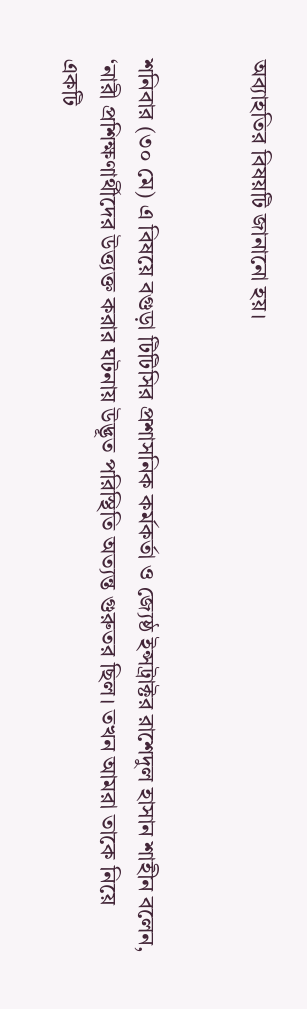অব্যাহতির বিষয়টি জানানো হয়।


শনিবার (৩০ মে) এ বিষয়ে বগুড়া টিটিসির প্রশাসনিক কর্মকর্তা ও জ্যেষ্ঠ ইন্সট্রাক্টর রাশেদুল হাসান শাহীন বলেন, ‘নারী প্রশিক্ষণার্থীদের উত্ত্যক্ত করার ঘটনায় উদ্ভূত পরিস্থিতি অত্যন্ত গুরুতর ছিল। তখন আমরা তাকে নিয়ে একটি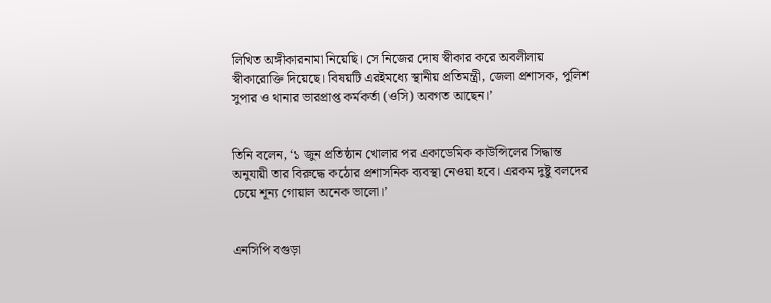লিখিত অঙ্গীকারনামা নিয়েছি। সে নিজের দোষ স্বীকার করে অবলীলায় স্বীকারোক্তি দিয়েছে। বিষয়টি এরইমধ্যে স্থানীয় প্রতিমন্ত্রী, জেলা প্রশাসক, পুলিশ সুপার ও থানার ভারপ্রাপ্ত কর্মকর্তা (ওসি) অবগত আছেন।’


তিনি বলেন, ‘১ জুন প্রতিষ্ঠান খোলার পর একাডেমিক কাউন্সিলের সিদ্ধান্ত অনুযায়ী তার বিরুদ্ধে কঠোর প্রশাসনিক ব্যবস্থা নেওয়া হবে। এরকম দুষ্টু বলদের চেয়ে শূন্য গোয়াল অনেক ভালো।’


এনসিপি বগুড়া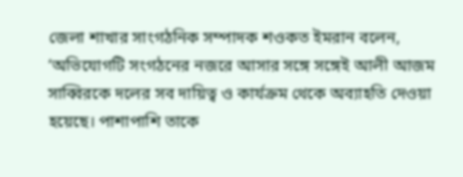জেলা শাখার সাংগঠনিক সম্পাদক শওকত ইমরান বলেন, ‘অভিযোগটি সংগঠনের নজরে আসার সঙ্গে সঙ্গেই আলী আজম সাব্বিরকে দলের সব দায়িত্ব ও কার্যক্রম থেকে অব্যাহতি দেওয়া হয়েছে। পাশাপাশি তাকে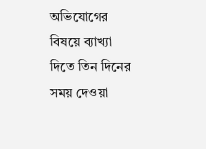অভিযোগের বিষয়ে ব্যাখ্যা দিতে তিন দিনের সময় দেওয়া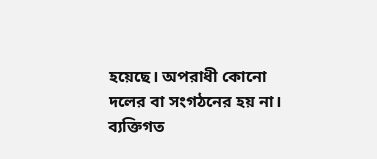হয়েছে। অপরাধী কোনো দলের বা সংগঠনের হয় না। ব্যক্তিগত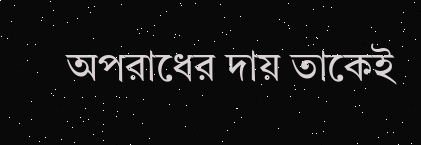অপরাধের দায় তাকেই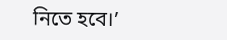নিতে হবে।’